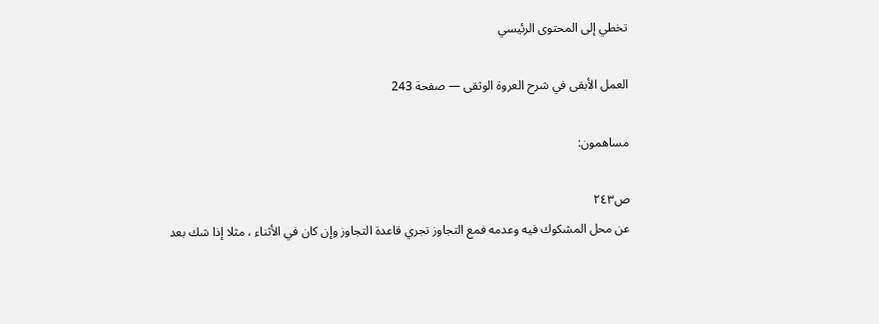تخطي إلى المحتوى الرئيسي

العمل الأبقى في شرح العروة الوثقى — صفحة 243

مساهمون:

ص٢٤٣
عن محل المشكوك فيه وعدمه فمع التجاوز تجري قاعدة التجاوز وإن كان في الأثناء ، مثلا إذا شك بعد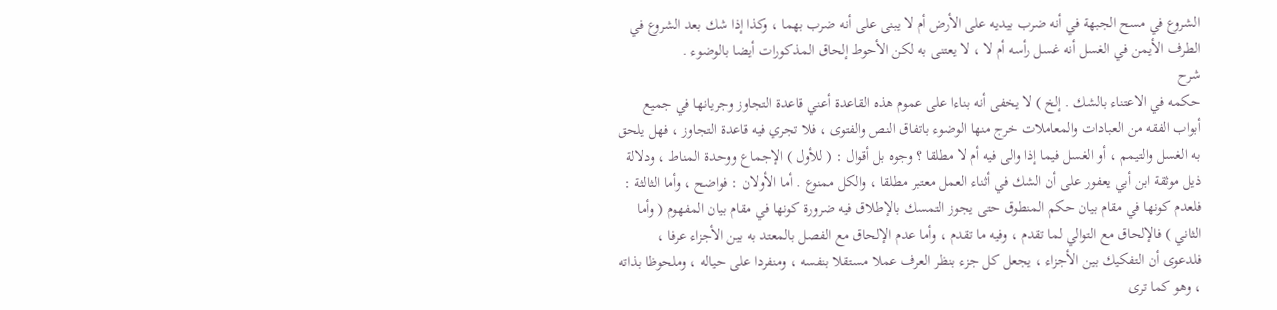الشروع في مسح الجبهة في أنه ضرب بيديه على الأرض أم لا يبنى على أنه ضرب بهما ، وكذا إذا شك بعد الشروع في الطرف الأيمن في الغسل أنه غسل رأسه أم لا ، لا يعتنى به لكن الأحوط إلحاق المذكورات أيضا بالوضوء .
شرح
حكمه في الاعتناء بالشك . إلخ ) لا يخفى أنه بناءا على عموم هذه القاعدة أعني قاعدة التجاوز وجريانها في جميع أبواب الفقه من العبادات والمعاملات خرج منها الوضوء باتفاق النص والفتوى ، فلا تجري فيه قاعدة التجاوز ، فهل يلحق به الغسل والتيمم ، أو الغسل فيما إذا والى فيه أم لا مطلقا ؟ وجوه بل أقوال : ( للأول ) الإجماع ووحدة المناط ، ودلالة ذيل موثقة ابن أبي يعفور على أن الشك في أثناء العمل معتبر مطلقا ، والكل ممنوع . أما الأولان : فواضح ، وأما الثالثة : فلعدم كونها في مقام بيان حكم المنطوق حتى يجوز التمسك بالإطلاق فيه ضرورة كونها في مقام بيان المفهوم ( وأما الثاني ) فالإلحاق مع التوالي لما تقدم ، وفيه ما تقدم ، وأما عدم الإلحاق مع الفصل بالمعتد به بين الأجزاء عرفا ، فلدعوى أن التفكيك بين الأجزاء ، يجعل كل جزء بنظر العرف عملا مستقلا بنفسه ، ومنفردا على حياله ، وملحوظا بذاته ، وهو كما ترى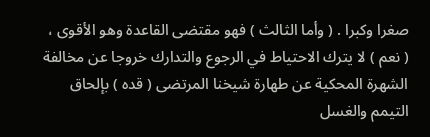صغرا وكبرا . ( وأما الثالث ) فهو مقتضى القاعدة وهو الأقوى ، ( نعم ) لا يترك الاحتياط في الرجوع والتدارك خروجا عن مخالفة الشهرة المحكية عن طهارة شيخنا المرتضى ( قده ) بإلحاق التيمم والغسل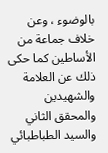بالوضوء ، وعن خلاف جماعة من الأساطين كما حكى ذلك عن العلامة والشهيدين والمحقق الثاني والسيد الطباطبائي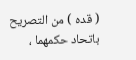( قده ) من التصريح باتحاد حكمهما ،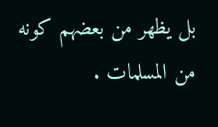بل يظهر من بعضهم كونه من المسلمات .